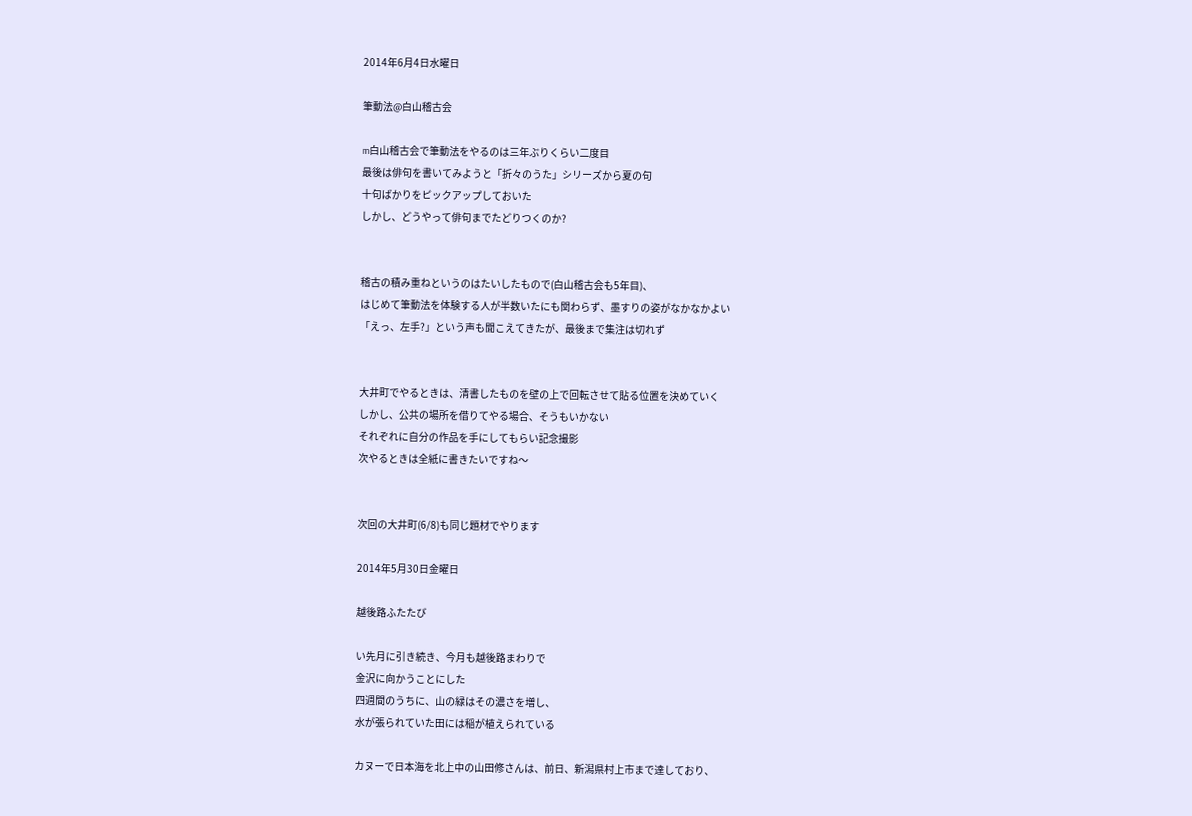2014年6月4日水曜日

筆動法@白山稽古会

m白山稽古会で筆動法をやるのは三年ぶりくらい二度目
最後は俳句を書いてみようと「折々のうた」シリーズから夏の句
十句ばかりをピックアップしておいた
しかし、どうやって俳句までたどりつくのか?


稽古の積み重ねというのはたいしたもので(白山稽古会も5年目)、
はじめて筆動法を体験する人が半数いたにも関わらず、墨すりの姿がなかなかよい
「えっ、左手?」という声も聞こえてきたが、最後まで集注は切れず


大井町でやるときは、清書したものを壁の上で回転させて貼る位置を決めていく
しかし、公共の場所を借りてやる場合、そうもいかない
それぞれに自分の作品を手にしてもらい記念撮影
次やるときは全紙に書きたいですね〜


次回の大井町(6/8)も同じ題材でやります

2014年5月30日金曜日

越後路ふたたび

い先月に引き続き、今月も越後路まわりで
金沢に向かうことにした
四週間のうちに、山の緑はその濃さを増し、
水が張られていた田には稲が植えられている

カヌーで日本海を北上中の山田修さんは、前日、新潟県村上市まで達しており、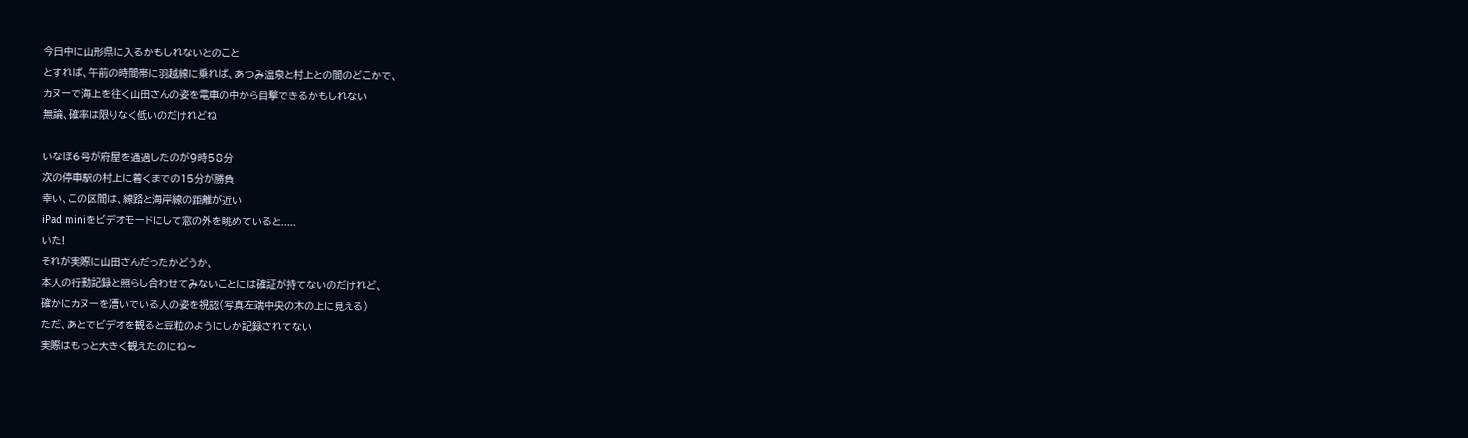今日中に山形県に入るかもしれないとのこと
とすれば、午前の時間帯に羽越線に乗れば、あつみ温泉と村上との間のどこかで、
カヌーで海上を往く山田さんの姿を電車の中から目撃できるかもしれない
無論、確率は限りなく低いのだけれどね

いなほ6号が府屋を通過したのが9時58分
次の停車駅の村上に着くまでの15分が勝負
幸い、この区間は、線路と海岸線の距離が近い
iPad miniをビデオモードにして窓の外を眺めていると.....
いた!
それが実際に山田さんだったかどうか、
本人の行動記録と照らし合わせてみないことには確証が持てないのだけれど、
確かにカヌーを漕いでいる人の姿を視認(写真左端中央の木の上に見える)
ただ、あとでビデオを観ると豆粒のようにしか記録されてない
実際はもっと大きく観えたのにね〜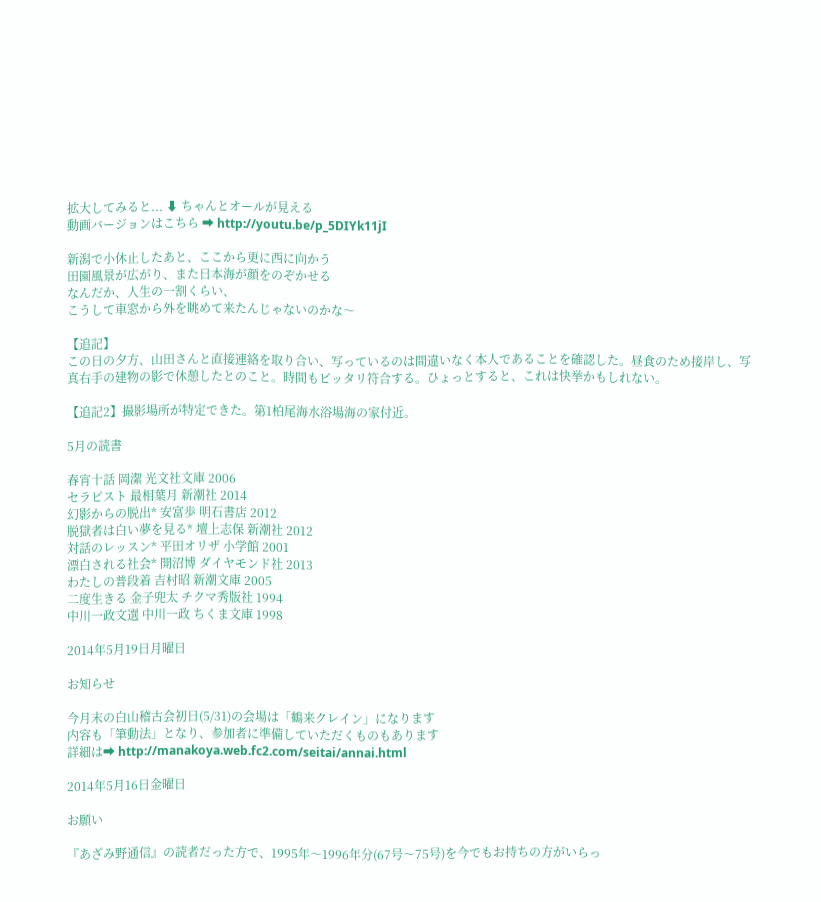拡大してみると... ⬇ ちゃんとオールが見える
動画バージョンはこちら ➡ http://youtu.be/p_5DIYk11jI

新潟で小休止したあと、ここから更に西に向かう
田園風景が広がり、また日本海が顔をのぞかせる
なんだか、人生の一割くらい、
こうして車窓から外を眺めて来たんじゃないのかな〜

【追記】
この日の夕方、山田さんと直接連絡を取り合い、写っているのは間違いなく本人であることを確認した。昼食のため接岸し、写真右手の建物の影で休憩したとのこと。時間もピッタリ符合する。ひょっとすると、これは快挙かもしれない。

【追記2】撮影場所が特定できた。第1柏尾海水浴場海の家付近。

5月の読書

春宵十話 岡潔 光文社文庫 2006
セラピスト 最相葉月 新潮社 2014
幻影からの脱出* 安富歩 明石書店 2012
脱獄者は白い夢を見る* 壇上志保 新潮社 2012
対話のレッスン* 平田オリザ 小学館 2001
漂白される社会* 開沼博 ダイヤモンド社 2013
わたしの普段着 吉村昭 新潮文庫 2005
二度生きる 金子兜太 チクマ秀版社 1994
中川一政文選 中川一政 ちくま文庫 1998

2014年5月19日月曜日

お知らせ

今月末の白山稽古会初日(5/31)の会場は「鶴来クレイン」になります
内容も「筆動法」となり、参加者に準備していただくものもあります
詳細は➡ http://manakoya.web.fc2.com/seitai/annai.html

2014年5月16日金曜日

お願い

『あざみ野通信』の読者だった方で、1995年〜1996年分(67号〜75号)を今でもお持ちの方がいらっ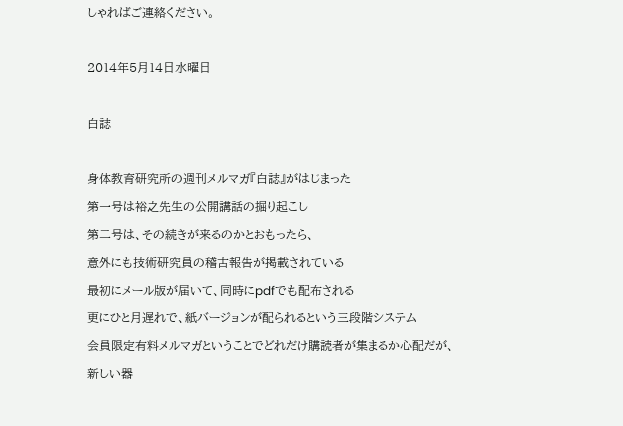しゃればご連絡ください。

2014年5月14日水曜日

白誌

身体教育研究所の週刊メルマガ『白誌』がはじまった
第一号は裕之先生の公開講話の掘り起こし
第二号は、その続きが来るのかとおもったら、
意外にも技術研究員の稽古報告が掲載されている
最初にメール版が届いて、同時にpdfでも配布される
更にひと月遅れで、紙バージョンが配られるという三段階システム
会員限定有料メルマガということでどれだけ購読者が集まるか心配だが、
新しい器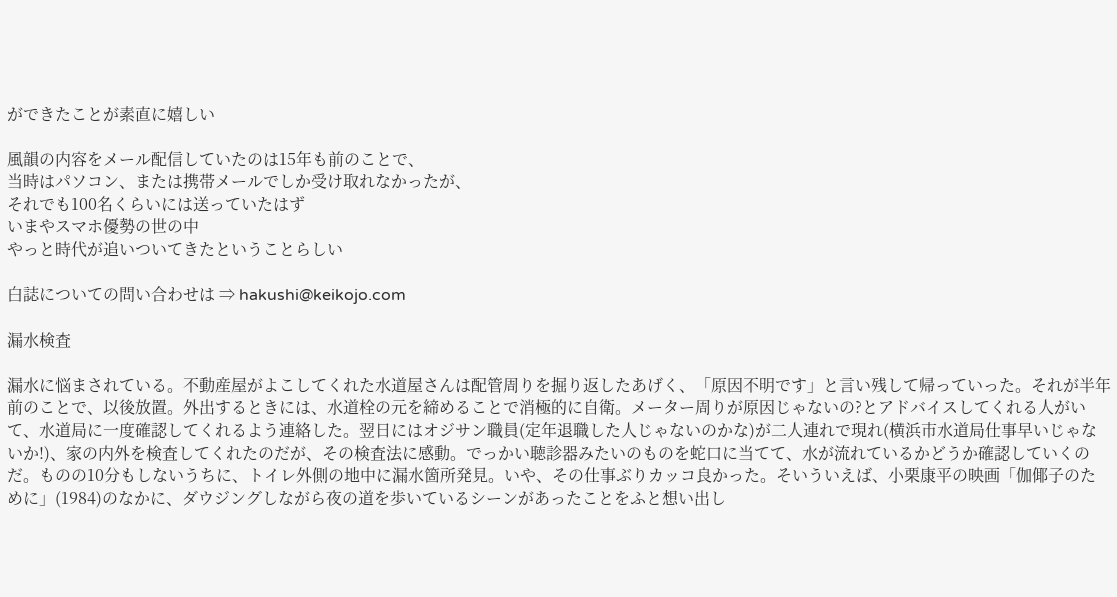ができたことが素直に嬉しい

風韻の内容をメール配信していたのは15年も前のことで、
当時はパソコン、または携帯メールでしか受け取れなかったが、
それでも100名くらいには送っていたはず
いまやスマホ優勢の世の中
やっと時代が追いついてきたということらしい

白誌についての問い合わせは ⇒ hakushi@keikojo.com

漏水検査

漏水に悩まされている。不動産屋がよこしてくれた水道屋さんは配管周りを掘り返したあげく、「原因不明です」と言い残して帰っていった。それが半年前のことで、以後放置。外出するときには、水道栓の元を締めることで消極的に自衛。メーター周りが原因じゃないの?とアドバイスしてくれる人がいて、水道局に一度確認してくれるよう連絡した。翌日にはオジサン職員(定年退職した人じゃないのかな)が二人連れで現れ(横浜市水道局仕事早いじゃないか!)、家の内外を検査してくれたのだが、その検査法に感動。でっかい聴診器みたいのものを蛇口に当てて、水が流れているかどうか確認していくのだ。ものの10分もしないうちに、トイレ外側の地中に漏水箇所発見。いや、その仕事ぶりカッコ良かった。そいういえば、小栗康平の映画「伽倻子のために」(1984)のなかに、ダウジングしながら夜の道を歩いているシーンがあったことをふと想い出し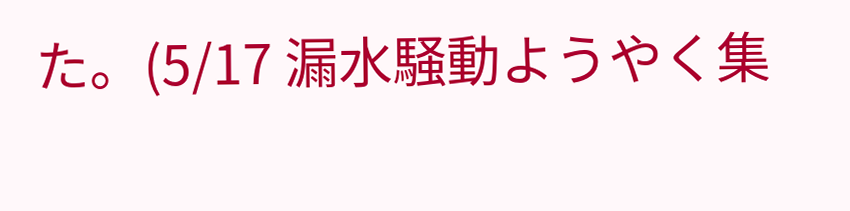た。(5/17 漏水騒動ようやく集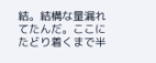結。結構な量漏れてたんだ。ここにたどり着くまで半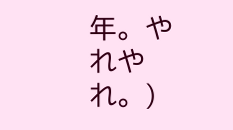年。やれやれ。)